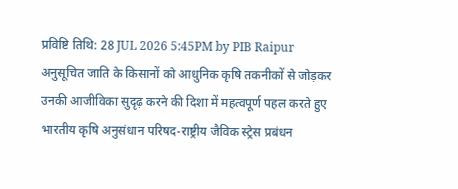प्रविष्टि तिथि: 28 JUL 2026 5:45PM by PIB Raipur
अनुसूचित जाति के किसानों को आधुनिक कृषि तकनीकों से जोड़कर उनकी आजीविका सुदृढ़ करने की दिशा में महत्वपूर्ण पहल करते हुए भारतीय कृषि अनुसंधान परिषद-राष्ट्रीय जैविक स्ट्रेस प्रबंधन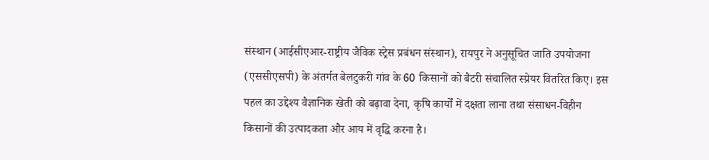संस्थान (आईसीएआर-राष्ट्रीय जैविक स्ट्रेस प्रबंधन संस्थान), रायपुर ने अनुसूचित जाति उपयोजना (एससीएसपी) के अंतर्गत बेलटुकरी गांव के 60 किसानों को बैटरी संचालित स्प्रेयर वितरित किए। इस पहल का उद्देश्य वैज्ञानिक खेती को बढ़ावा देना, कृषि कार्यों में दक्षता लाना तथा संसाधन-विहीन किसानों की उत्पादकता और आय में वृद्धि करना है।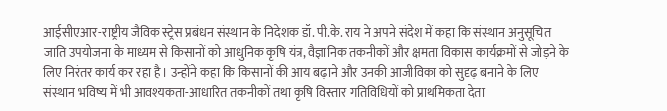आईसीएआर-राष्ट्रीय जैविक स्ट्रेस प्रबंधन संस्थान के निदेशक डॉ. पी.के. राय ने अपने संदेश में कहा कि संस्थान अनुसूचित जाति उपयोजना के माध्यम से किसानों को आधुनिक कृषि यंत्र, वैज्ञानिक तकनीकों और क्षमता विकास कार्यक्रमों से जोड़ने के लिए निरंतर कार्य कर रहा है। उन्होंने कहा कि किसानों की आय बढ़ाने और उनकी आजीविका को सुदृढ़ बनाने के लिए संस्थान भविष्य में भी आवश्यकता-आधारित तकनीकों तथा कृषि विस्तार गतिविधियों को प्राथमिकता देता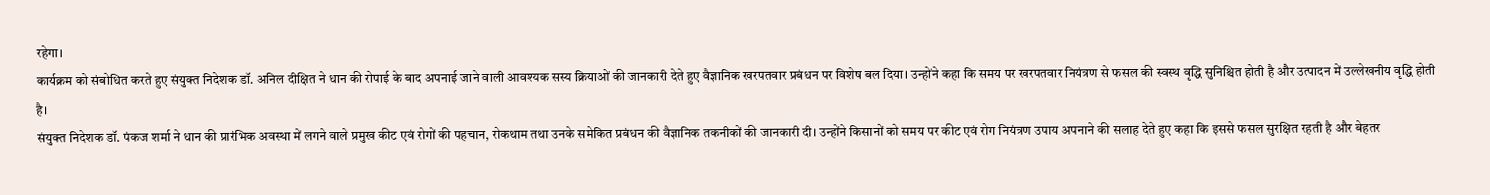रहेगा।
कार्यक्रम को संबोधित करते हुए संयुक्त निदेशक डॉ. अनिल दीक्षित ने धान की रोपाई के बाद अपनाई जाने वाली आवश्यक सस्य क्रियाओं की जानकारी देते हुए वैज्ञानिक खरपतवार प्रबंधन पर विशेष बल दिया। उन्होंने कहा कि समय पर खरपतवार नियंत्रण से फसल की स्वस्थ वृद्धि सुनिश्चित होती है और उत्पादन में उल्लेखनीय वृद्धि होती है।
संयुक्त निदेशक डॉ. पंकज शर्मा ने धान की प्रारंभिक अवस्था में लगने वाले प्रमुख कीट एवं रोगों की पहचान, रोकथाम तथा उनके समेकित प्रबंधन की वैज्ञानिक तकनीकों की जानकारी दी। उन्होंने किसानों को समय पर कीट एवं रोग नियंत्रण उपाय अपनाने की सलाह देते हुए कहा कि इससे फसल सुरक्षित रहती है और बेहतर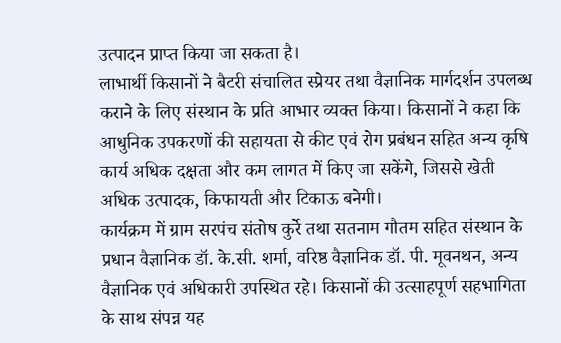उत्पादन प्राप्त किया जा सकता है।
लाभार्थी किसानों ने बैटरी संचालित स्प्रेयर तथा वैज्ञानिक मार्गदर्शन उपलब्ध कराने के लिए संस्थान के प्रति आभार व्यक्त किया। किसानों ने कहा कि आधुनिक उपकरणों की सहायता से कीट एवं रोग प्रबंधन सहित अन्य कृषि कार्य अधिक दक्षता और कम लागत में किए जा सकेंगे, जिससे खेती अधिक उत्पादक, किफायती और टिकाऊ बनेगी।
कार्यक्रम में ग्राम सरपंच संतोष कुर्रे तथा सतनाम गौतम सहित संस्थान के प्रधान वैज्ञानिक डॉ. के.सी. शर्मा, वरिष्ठ वैज्ञानिक डॉ. पी. मूवनथन, अन्य वैज्ञानिक एवं अधिकारी उपस्थित रहे। किसानों की उत्साहपूर्ण सहभागिता के साथ संपन्न यह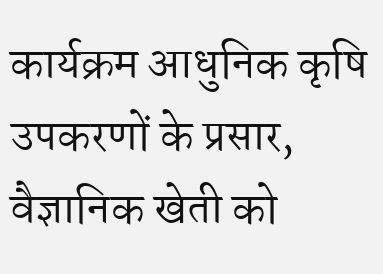कार्यक्रम आधुनिक कृषि उपकरणों के प्रसार, वैज्ञानिक खेती को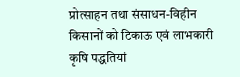प्रोत्साहन तथा संसाधन-विहीन किसानों को टिकाऊ एवं लाभकारी कृषि पद्धतियां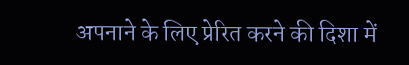अपनाने के लिए प्रेरित करने की दिशा में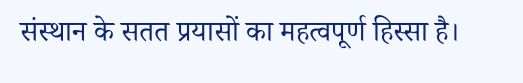संस्थान के सतत प्रयासों का महत्वपूर्ण हिस्सा है।